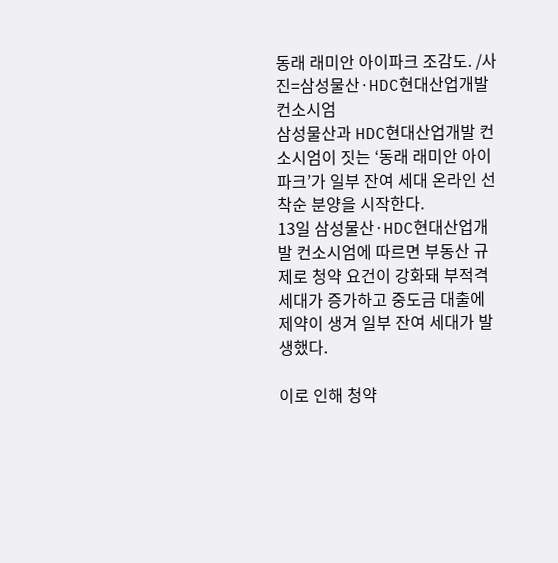동래 래미안 아이파크 조감도. /사진=삼성물산·HDC현대산업개발 컨소시엄
삼성물산과 HDC현대산업개발 컨소시엄이 짓는 ‘동래 래미안 아이파크’가 일부 잔여 세대 온라인 선착순 분양을 시작한다.
13일 삼성물산·HDC현대산업개발 컨소시엄에 따르면 부동산 규제로 청약 요건이 강화돼 부적격 세대가 증가하고 중도금 대출에 제약이 생겨 일부 잔여 세대가 발생했다.

이로 인해 청약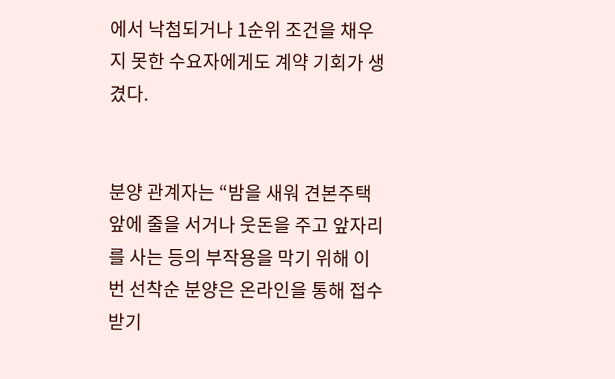에서 낙첨되거나 1순위 조건을 채우지 못한 수요자에게도 계약 기회가 생겼다.


분양 관계자는 “밤을 새워 견본주택 앞에 줄을 서거나 웃돈을 주고 앞자리를 사는 등의 부작용을 막기 위해 이번 선착순 분양은 온라인을 통해 접수 받기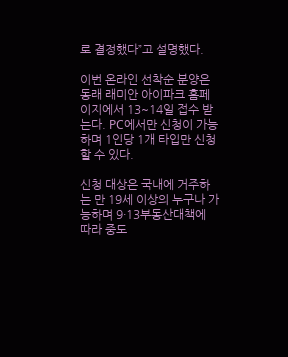로 결정했다”고 설명했다.

이번 온라인 선착순 분양은 동래 래미안 아이파크 홈페이지에서 13~14일 접수 받는다. PC에서만 신청이 가능하며 1인당 1개 타입만 신청할 수 있다.

신청 대상은 국내에 거주하는 만 19세 이상의 누구나 가능하며 9·13부동산대책에 따라 중도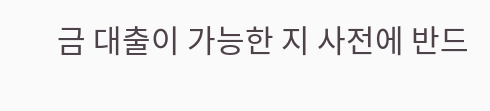금 대출이 가능한 지 사전에 반드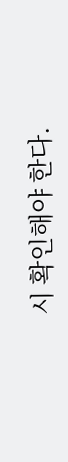시 확인해야 한다.